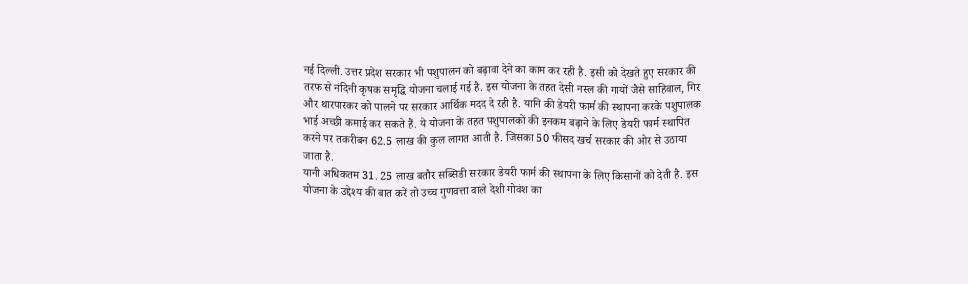नई दिल्ली. उत्तर प्रदेश सरकार भी पशुपालन को बढ़ावा देने का काम कर रही है. इसी को देखते हुए सरकार की तरफ से नंदिनी कृषक समृद्धि योजना चलाई गई है. इस योजना के तहत देसी नस्ल की गायों जैसे साहिवाल, गिर और थारपारकर को पालने पर सरकार आर्थिक मदद दे रही है. यानि की डेयरी फार्म की स्थापना करके पशुपालक भाई अच्छी कमाई कर सकते हैं. ये योजना के तहत पशुपालकों की इनकम बढ़ाने के लिए डेयरी फार्म स्थापित करने पर तकरीबन 62.5 लाख की कुल लागत आती है. जिसका 50 फीसद खर्च सरकार की ओर से उठाया जाता है.
यानी अधिकतम 31. 25 लाख बतौर सब्सिडी सरकार डेयरी फार्म की स्थापना के लिए किसानों को देती है. इस योजना के उद्देश्य की बात करें तो उच्च गुणवत्ता वाले देशी गोवंश का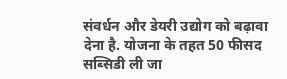संवर्धन और डेयरी उद्योग को बढ़ावा देना है. योजना के तहत 50 फीसद सब्सिडी ली जा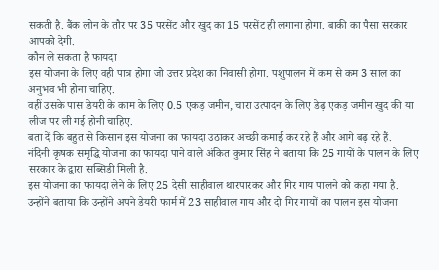सकती है. बैंक लोन के तौर पर 35 परसेंट और खुद का 15 परसेंट ही लगाना होगा. बाकी का पैसा सरकार आपको देगी.
कौन ले सकता है फायदा
इस योजना के लिए वही पात्र होगा जो उत्तर प्रदेश का निवासी होगा. पशुपालन में कम से कम 3 साल का अनुभव भी होना चाहिए.
वहीं उसके पास डेयरी के काम के लिए 0.5 एकड़ जमीन, चारा उत्पादन के लिए डेढ़ एकड़ जमीन खुद की या लीज पर ली गई होनी चाहिए.
बता दें कि बहुत से किसान इस योजना का फायदा उठाकर अच्छी कमाई कर रहे हैं और आगे बढ़ रहे हैं.
नंदिनी कृषक समृद्धि योजना का फायदा पाने वाले अंकित कुमार सिंह ने बताया कि 25 गायों के पालन के लिए सरकार के द्वारा सब्सिडी मिली है.
इस योजना का फायदा लेने के लिए 25 देसी साहीवाल थारपारकर और गिर गाय पालने को कहा गया है.
उन्होंने बताया कि उन्होंने अपने डेयरी फार्म में 23 साहीवाल गाय और दो गिर गायों का पालन इस योजना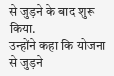से जुड़ने के बाद शुरू किया.
उन्होंने कहा कि योजना से जुड़ने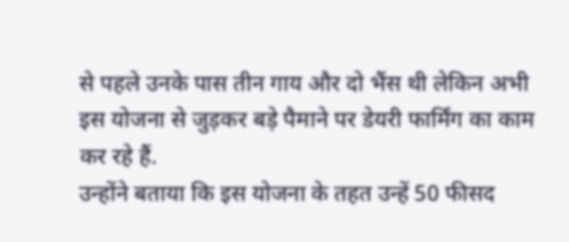से पहले उनके पास तीन गाय और दो भैंस थी लेकिन अभी इस योजना से जुड़कर बड़े पैमाने पर डेयरी फार्मिंग का काम कर रहे हैं.
उन्होंने बताया कि इस योजना के तहत उन्हें 50 फीसद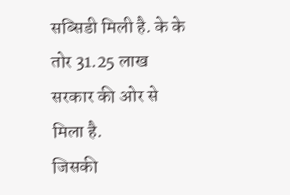सब्सिडी मिली है. के के तोर 31.25 लाख सरकार की ओर से मिला है.
जिसकी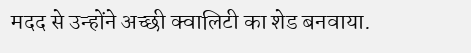मदद से उन्होंने अच्छी क्वालिटी का शेड बनवाया.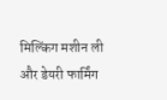मिल्किंग मशीन ली और डेयरी फार्मिंग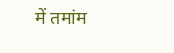में तमांम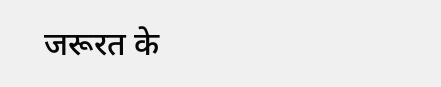जरूरत के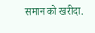समान को खरीदा.